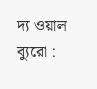দ্য ওয়াল ব্যুরো :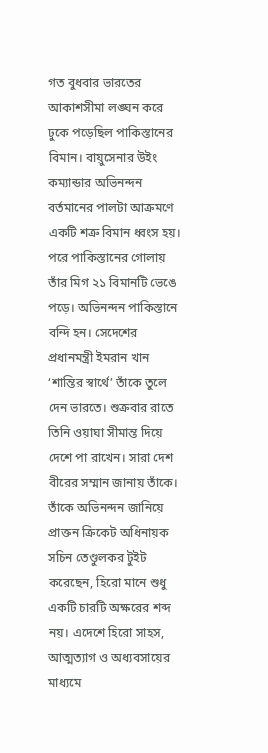গত বুধবার ভারতের আকাশসীমা লঙ্ঘন করে ঢুকে পড়েছিল পাকিস্তানের বিমান। বায়ুসেনার উইং কম্যান্ডার অভিনন্দন বর্তমানের পালটা আক্রমণে একটি শত্রু বিমান ধ্বংস হয়। পরে পাকিস্তানের গোলায় তাঁর মিগ ২১ বিমানটি ভেঙে পড়ে। অভিনন্দন পাকিস্তানে বন্দি হন। সেদেশের প্রধানমন্ত্রী ইমরান খান ‘শান্তির স্বার্থে’ তাঁকে তুলে দেন ভারতে। শুক্রবার রাতে তিনি ওয়াঘা সীমান্ত দিয়ে দেশে পা রাখেন। সারা দেশ বীরের সম্মান জানায় তাঁকে।
তাঁকে অভিনন্দন জানিয়ে প্রাক্তন ক্রিকেট অধিনায়ক সচিন তেণ্ডুলকর টুইট করেছেন, হিরো মানে শুধু একটি চারটি অক্ষরের শব্দ নয়। এদেশে হিরো সাহস, আত্মত্যাগ ও অধ্যবসায়ের মাধ্যমে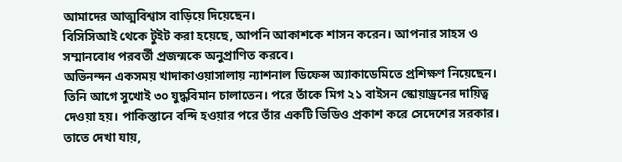আমাদের আত্মবিশ্বাস বাড়িয়ে দিয়েছেন।
বিসিসিআই থেকে টুইট করা হয়েছে, আপনি আকাশকে শাসন করেন। আপনার সাহস ও সম্মানবোধ পরবর্তী প্রজন্মকে অনুপ্রাণিত করবে।
অভিনন্দন একসময় খাদাকাওয়াসালায় ন্যাশনাল ডিফেন্স অ্যাকাডেমিতে প্রশিক্ষণ নিয়েছেন। তিনি আগে সুখোই ৩০ যুদ্ধবিমান চালাতেন। পরে তাঁকে মিগ ২১ বাইসন স্কোয়াড্রনের দায়িত্ব দেওয়া হয়। পাকিস্তানে বন্দি হওয়ার পরে তাঁর একটি ভিডিও প্রকাশ করে সেদেশের সরকার। তাতে দেখা যায়,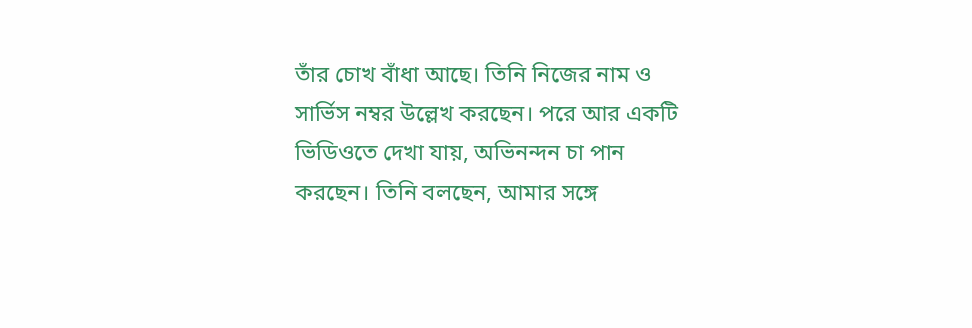তাঁর চোখ বাঁধা আছে। তিনি নিজের নাম ও সার্ভিস নম্বর উল্লেখ করছেন। পরে আর একটি ভিডিওতে দেখা যায়, অভিনন্দন চা পান করছেন। তিনি বলছেন, আমার সঙ্গে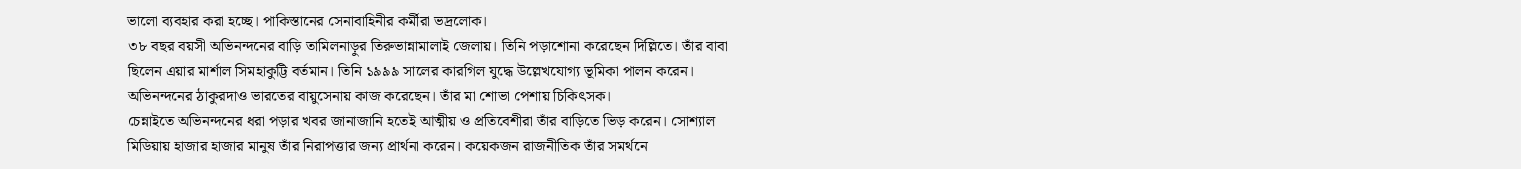ভালো ব্যবহার করা হচ্ছে। পাকিস্তানের সেনাবাহিনীর কর্মীরা ভদ্রলোক।
৩৮ বছর বয়সী অভিনন্দনের বাড়ি তামিলনাড়ুর তিরুভান্নামালাই জেলায়। তিনি পড়াশোনা করেছেন দিল্লিতে। তাঁর বাবা ছিলেন এয়ার মার্শাল সিমহাকুট্টি বর্তমান। তিনি ১৯৯৯ সালের কারগিল যুদ্ধে উল্লেখযোগ্য ভূমিকা পালন করেন। অভিনন্দনের ঠাকুরদাও ভারতের বায়ুসেনায় কাজ করেছেন। তাঁর মা শোভা পেশায় চিকিৎসক।
চেন্নাইতে অভিনন্দনের ধরা পড়ার খবর জানাজানি হতেই আত্মীয় ও প্রতিবেশীরা তাঁর বাড়িতে ভিড় করেন। সোশ্যাল মিডিয়ায় হাজার হাজার মানুষ তাঁর নিরাপত্তার জন্য প্রার্থনা করেন। কয়েকজন রাজনীতিক তাঁর সমর্থনে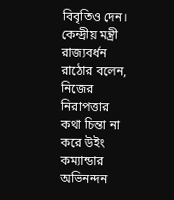বিবৃতিও দেন। কেন্দ্রীয় মন্ত্রী রাজ্যবর্ধন রাঠোর বলেন, নিজের নিরাপত্তার কথা চিন্তা না করে উইং কম্যান্ডার অভিনন্দন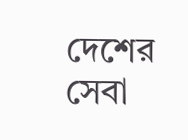দেশের সেবা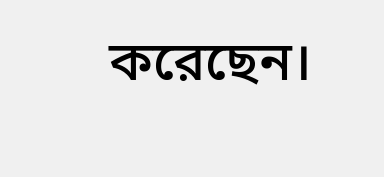করেছেন।